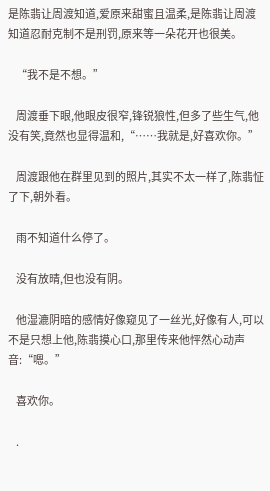是陈翡让周渡知道,爱原来甜蜜且温柔,是陈翡让周渡知道忍耐克制不是刑罚,原来等一朵花开也很美。

    “我不是不想。”

    周渡垂下眼,他眼皮很窄,锋锐狼性,但多了些生气,他没有笑,竟然也显得温和,“……我就是,好喜欢你。”

    周渡跟他在群里见到的照片,其实不太一样了,陈翡怔了下,朝外看。

    雨不知道什么停了。

    没有放晴,但也没有阴。

    他湿漉阴暗的感情好像窥见了一丝光,好像有人,可以不是只想上他,陈翡摸心口,那里传来他怦然心动声音:“嗯。”

    喜欢你。

    .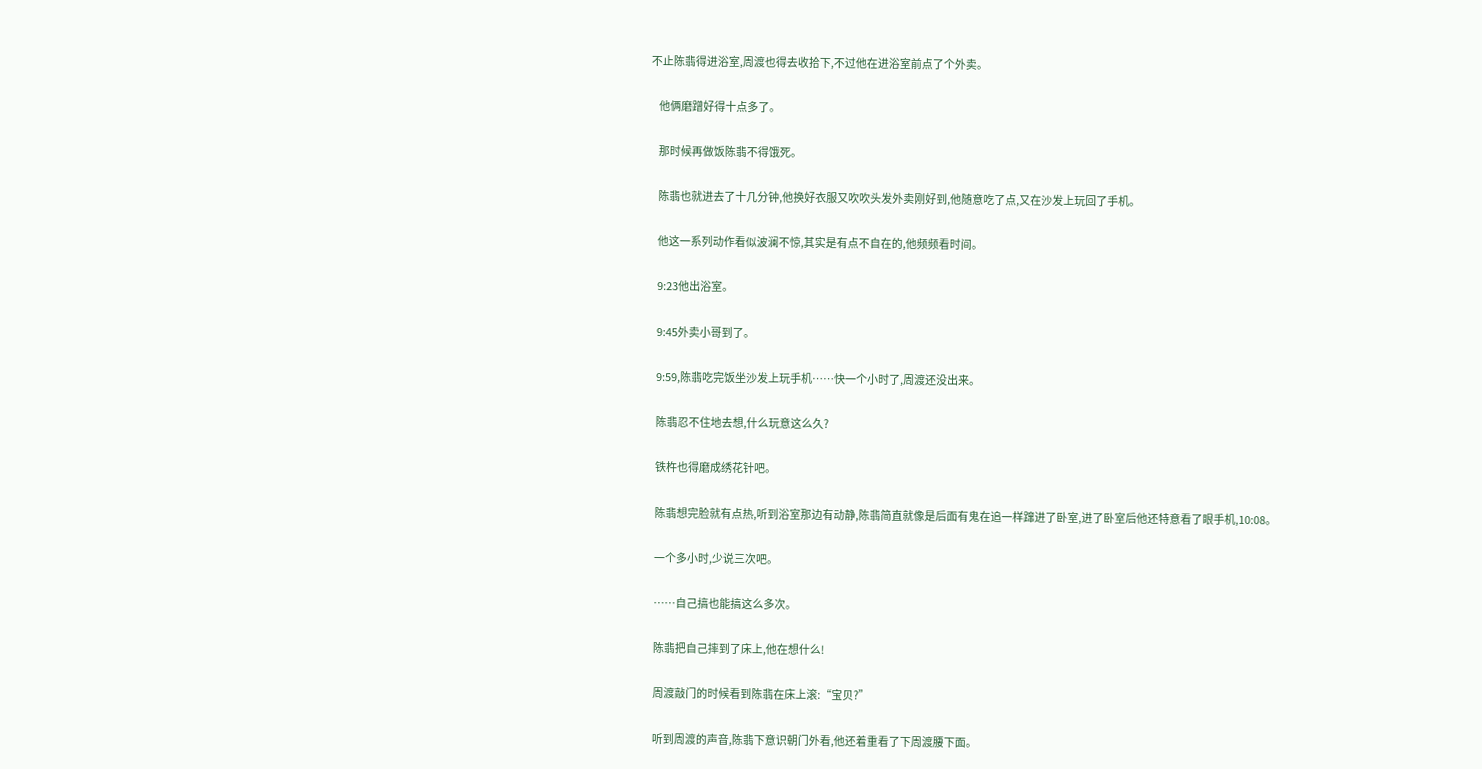不止陈翡得进浴室,周渡也得去收拾下,不过他在进浴室前点了个外卖。

    他俩磨蹭好得十点多了。

    那时候再做饭陈翡不得饿死。

    陈翡也就进去了十几分钟,他换好衣服又吹吹头发外卖刚好到,他随意吃了点,又在沙发上玩回了手机。

    他这一系列动作看似波澜不惊,其实是有点不自在的,他频频看时间。

    9:23他出浴室。

    9:45外卖小哥到了。

    9:59,陈翡吃完饭坐沙发上玩手机……快一个小时了,周渡还没出来。

    陈翡忍不住地去想,什么玩意这么久?

    铁杵也得磨成绣花针吧。

    陈翡想完脸就有点热,听到浴室那边有动静,陈翡简直就像是后面有鬼在追一样蹿进了卧室,进了卧室后他还特意看了眼手机,10:08。

    一个多小时,少说三次吧。

    ……自己搞也能搞这么多次。

    陈翡把自己摔到了床上,他在想什么!

    周渡敲门的时候看到陈翡在床上滚:“宝贝?”

    听到周渡的声音,陈翡下意识朝门外看,他还着重看了下周渡腰下面。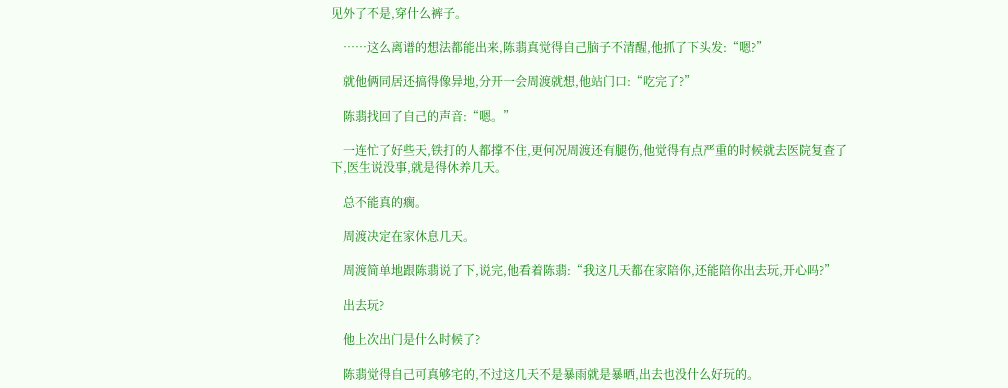见外了不是,穿什么裤子。

    ……这么离谱的想法都能出来,陈翡真觉得自己脑子不清醒,他抓了下头发:“嗯?”

    就他俩同居还搞得像异地,分开一会周渡就想,他站门口:“吃完了?”

    陈翡找回了自己的声音:“嗯。”

    一连忙了好些天,铁打的人都撑不住,更何况周渡还有腿伤,他觉得有点严重的时候就去医院复查了下,医生说没事,就是得休养几天。

    总不能真的瘸。

    周渡决定在家休息几天。

    周渡简单地跟陈翡说了下,说完,他看着陈翡:“我这几天都在家陪你,还能陪你出去玩,开心吗?”

    出去玩?

    他上次出门是什么时候了?

    陈翡觉得自己可真够宅的,不过这几天不是暴雨就是暴晒,出去也没什么好玩的。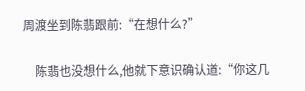周渡坐到陈翡跟前:“在想什么?”

    陈翡也没想什么,他就下意识确认道:“你这几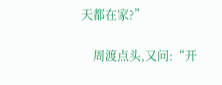天都在家?”

    周渡点头,又问:“开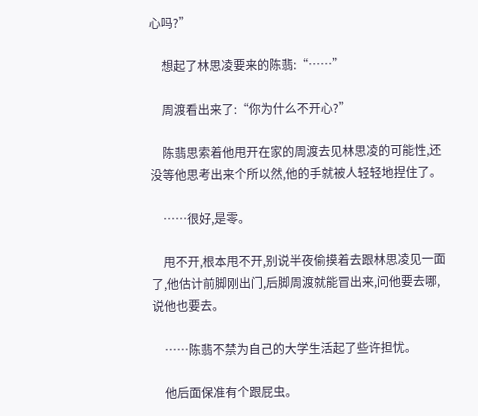心吗?”

    想起了林思凌要来的陈翡:“……”

    周渡看出来了:“你为什么不开心?”

    陈翡思索着他甩开在家的周渡去见林思凌的可能性,还没等他思考出来个所以然,他的手就被人轻轻地捏住了。

    ……很好,是零。

    甩不开,根本甩不开,别说半夜偷摸着去跟林思凌见一面了,他估计前脚刚出门,后脚周渡就能冒出来,问他要去哪,说他也要去。

    ……陈翡不禁为自己的大学生活起了些许担忧。

    他后面保准有个跟屁虫。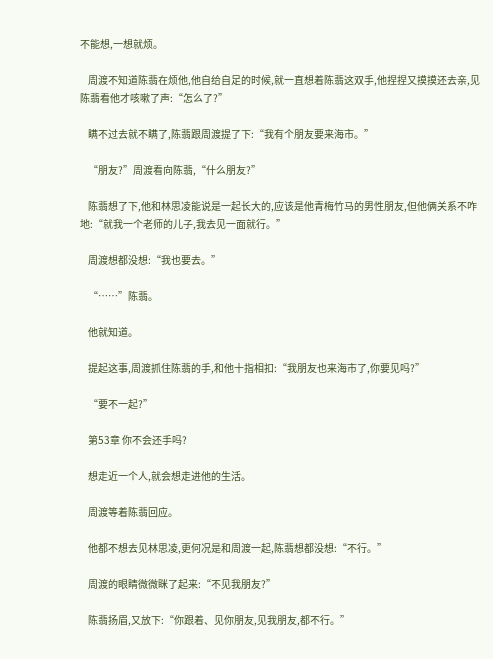不能想,一想就烦。

    周渡不知道陈翡在烦他,他自给自足的时候,就一直想着陈翡这双手,他捏捏又摸摸还去亲,见陈翡看他才咳嗽了声:“怎么了?”

    瞒不过去就不瞒了,陈翡跟周渡提了下:“我有个朋友要来海市。”

    “朋友?”周渡看向陈翡,“什么朋友?”

    陈翡想了下,他和林思凌能说是一起长大的,应该是他青梅竹马的男性朋友,但他俩关系不咋地:“就我一个老师的儿子,我去见一面就行。”

    周渡想都没想:“我也要去。”

    “……”陈翡。

    他就知道。

    提起这事,周渡抓住陈翡的手,和他十指相扣:“我朋友也来海市了,你要见吗?”

    “要不一起?”

    第53章 你不会还手吗?

    想走近一个人,就会想走进他的生活。

    周渡等着陈翡回应。

    他都不想去见林思凌,更何况是和周渡一起,陈翡想都没想:“不行。”

    周渡的眼睛微微眯了起来:“不见我朋友?”

    陈翡扬眉,又放下:“你跟着、见你朋友,见我朋友,都不行。”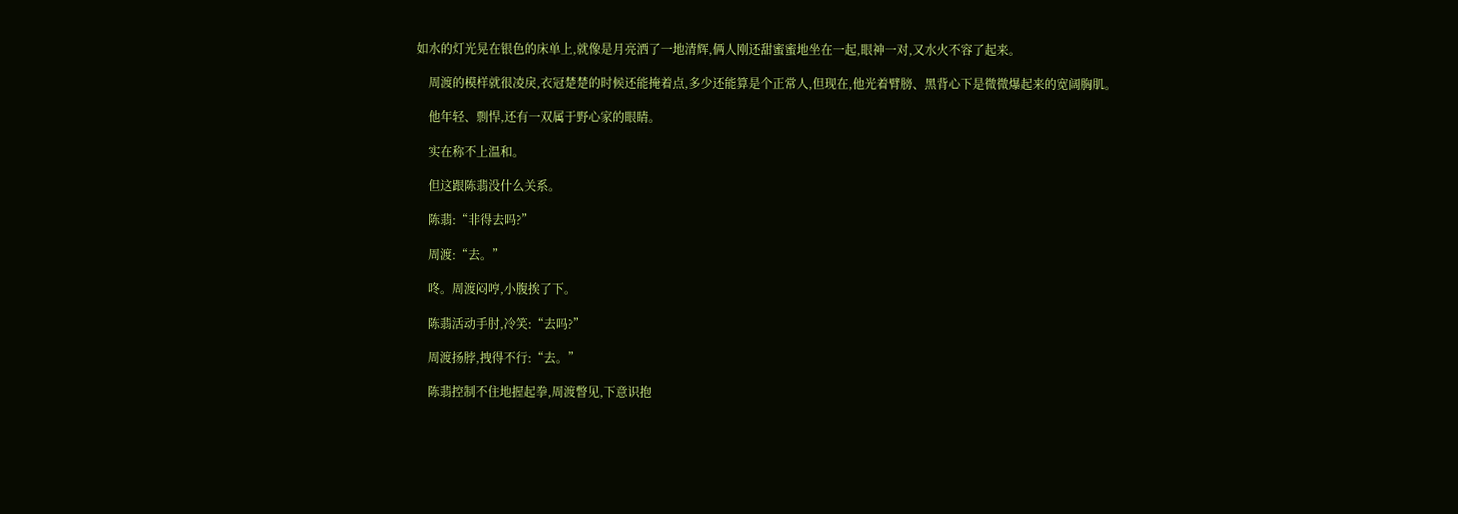如水的灯光晃在银色的床单上,就像是月亮洒了一地清辉,俩人刚还甜蜜蜜地坐在一起,眼神一对,又水火不容了起来。

    周渡的模样就很凌戾,衣冠楚楚的时候还能掩着点,多少还能算是个正常人,但现在,他光着臂膀、黑背心下是微微爆起来的宽阔胸肌。

    他年轻、剽悍,还有一双属于野心家的眼睛。

    实在称不上温和。

    但这跟陈翡没什么关系。

    陈翡:“非得去吗?”

    周渡:“去。”

    咚。周渡闷哼,小腹挨了下。

    陈翡活动手肘,冷笑:“去吗?”

    周渡扬脖,拽得不行:“去。”

    陈翡控制不住地握起拳,周渡瞥见,下意识抱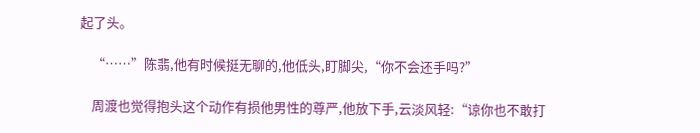起了头。

    “……”陈翡,他有时候挺无聊的,他低头,盯脚尖,“你不会还手吗?”

    周渡也觉得抱头这个动作有损他男性的尊严,他放下手,云淡风轻:“谅你也不敢打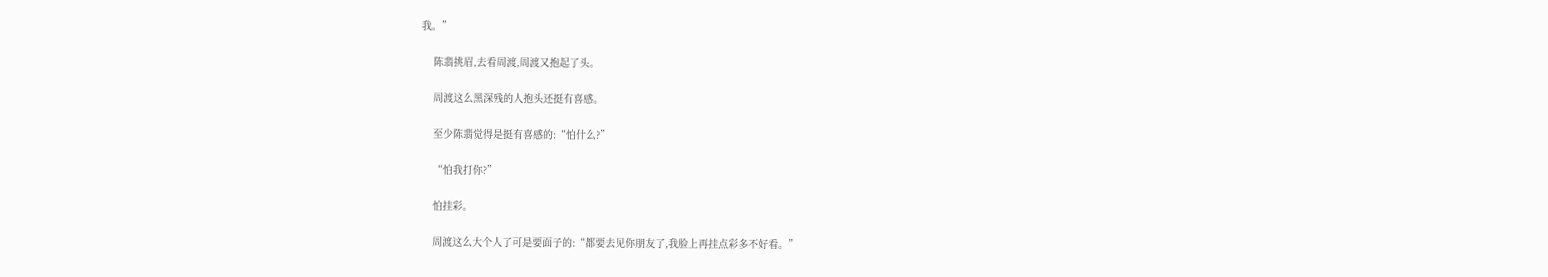我。”

    陈翡挑眉,去看周渡,周渡又抱起了头。

    周渡这么黑深残的人抱头还挺有喜感。

    至少陈翡觉得是挺有喜感的:“怕什么?”

    “怕我打你?”

    怕挂彩。

    周渡这么大个人了可是要面子的:“都要去见你朋友了,我脸上再挂点彩多不好看。”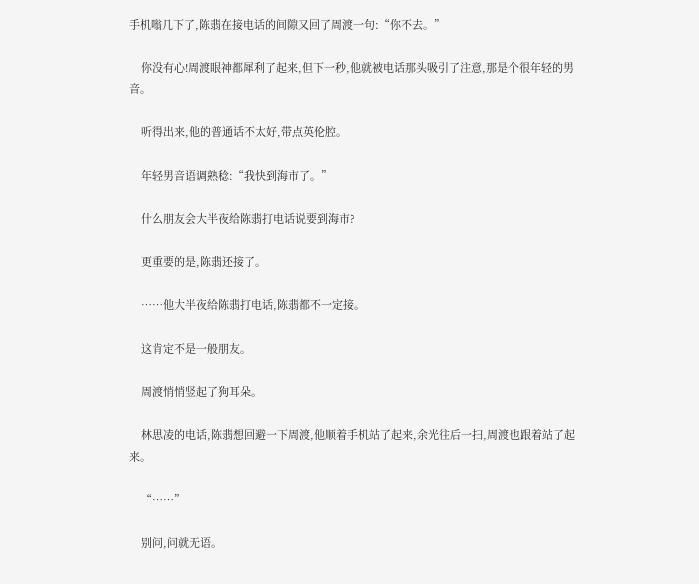手机嗡几下了,陈翡在接电话的间隙又回了周渡一句:“你不去。”

    你没有心!周渡眼神都犀利了起来,但下一秒,他就被电话那头吸引了注意,那是个很年轻的男音。

    听得出来,他的普通话不太好,带点英伦腔。

    年轻男音语调熟稔:“我快到海市了。”

    什么朋友会大半夜给陈翡打电话说要到海市?

    更重要的是,陈翡还接了。

    ……他大半夜给陈翡打电话,陈翡都不一定接。

    这肯定不是一般朋友。

    周渡悄悄竖起了狗耳朵。

    林思凌的电话,陈翡想回避一下周渡,他顺着手机站了起来,余光往后一扫,周渡也跟着站了起来。

    “……”

    别问,问就无语。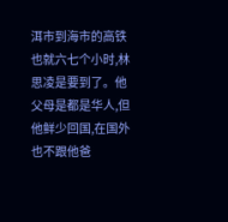洱市到海市的高铁也就六七个小时,林思凌是要到了。他父母是都是华人,但他鲜少回国,在国外也不跟他爸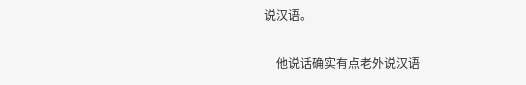说汉语。

    他说话确实有点老外说汉语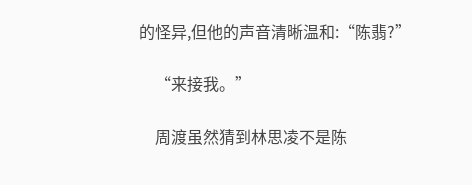的怪异,但他的声音清晰温和:“陈翡?”

    “来接我。”

    周渡虽然猜到林思凌不是陈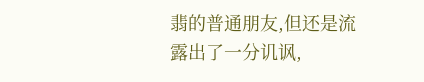翡的普通朋友,但还是流露出了一分讥讽,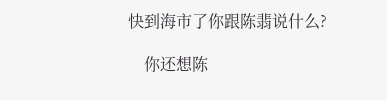快到海市了你跟陈翡说什么?

    你还想陈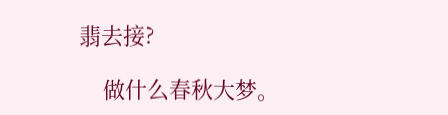翡去接?

    做什么春秋大梦。